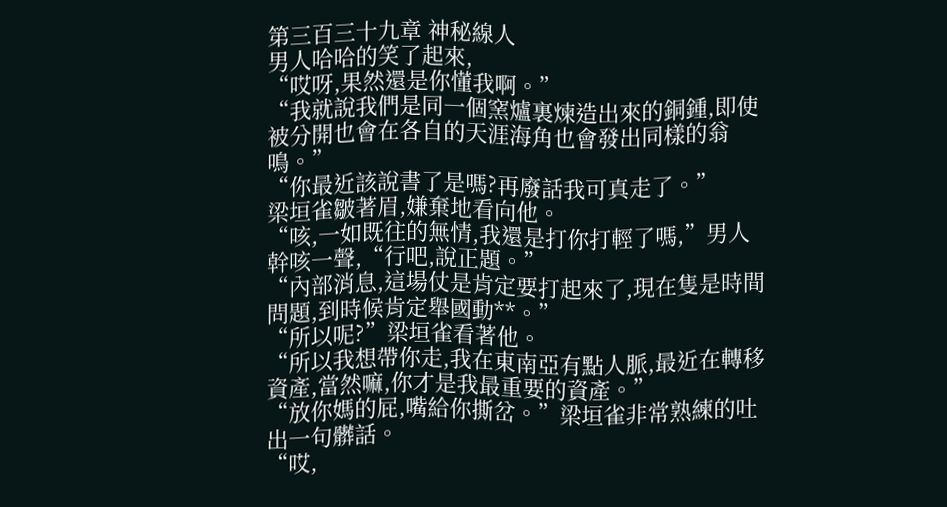第三百三十九章 神秘線人
男人哈哈的笑了起來,
“哎呀,果然還是你懂我啊。”
“我就說我們是同一個窯爐裏煉造出來的銅鍾,即使被分開也會在各自的天涯海角也會發出同樣的翁鳴。”
“你最近該說書了是嗎?再廢話我可真走了。”
梁垣雀皺著眉,嫌棄地看向他。
“咳,一如既往的無情,我還是打你打輕了嗎,”男人幹咳一聲,“行吧,說正題。”
“內部消息,這場仗是肯定要打起來了,現在隻是時間問題,到時候肯定舉國動**。”
“所以呢?”梁垣雀看著他。
“所以我想帶你走,我在東南亞有點人脈,最近在轉移資產,當然嘛,你才是我最重要的資產。”
“放你媽的屁,嘴給你撕岔。”梁垣雀非常熟練的吐出一句髒話。
“哎,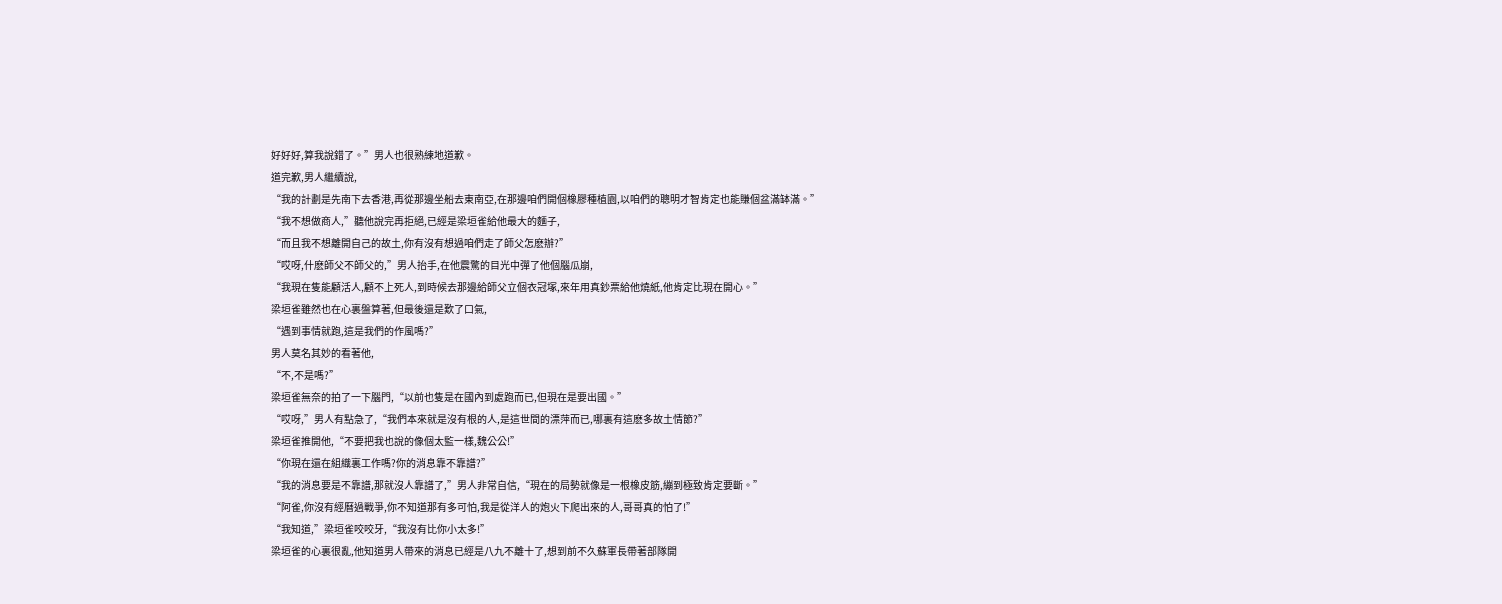好好好,算我說錯了。”男人也很熟練地道歉。
道完歉,男人繼續說,
“我的計劃是先南下去香港,再從那邊坐船去東南亞,在那邊咱們開個橡膠種植園,以咱們的聰明才智肯定也能賺個盆滿缽滿。”
“我不想做商人,”聽他說完再拒絕,已經是梁垣雀給他最大的麵子,
“而且我不想離開自己的故土,你有沒有想過咱們走了師父怎麽辦?”
“哎呀,什麽師父不師父的,”男人抬手,在他震驚的目光中彈了他個腦瓜崩,
“我現在隻能顧活人,顧不上死人,到時候去那邊給師父立個衣冠塚,來年用真鈔票給他燒紙,他肯定比現在開心。”
梁垣雀雖然也在心裏盤算著,但最後還是歎了口氣,
“遇到事情就跑,這是我們的作風嗎?”
男人莫名其妙的看著他,
“不,不是嗎?”
梁垣雀無奈的拍了一下腦門,“以前也隻是在國內到處跑而已,但現在是要出國。”
“哎呀,”男人有點急了,“我們本來就是沒有根的人,是這世間的漂萍而已,哪裏有這麽多故土情節?”
梁垣雀推開他,“不要把我也說的像個太監一樣,魏公公!”
“你現在還在組織裏工作嗎?你的消息靠不靠譜?”
“我的消息要是不靠譜,那就沒人靠譜了,”男人非常自信,“現在的局勢就像是一根橡皮筋,繃到極致肯定要斷。”
“阿雀,你沒有經曆過戰爭,你不知道那有多可怕,我是從洋人的炮火下爬出來的人,哥哥真的怕了!”
“我知道,”梁垣雀咬咬牙,“我沒有比你小太多!”
梁垣雀的心裏很亂,他知道男人帶來的消息已經是八九不離十了,想到前不久蘇軍長帶著部隊開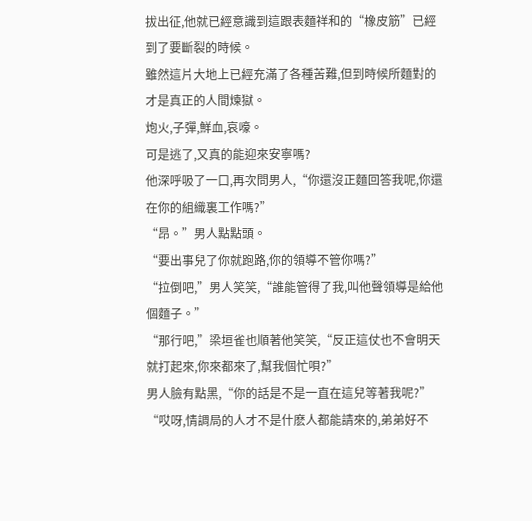拔出征,他就已經意識到這跟表麵祥和的“橡皮筋”已經到了要斷裂的時候。
雖然這片大地上已經充滿了各種苦難,但到時候所麵對的才是真正的人間煉獄。
炮火,子彈,鮮血,哀嚎。
可是逃了,又真的能迎來安寧嗎?
他深呼吸了一口,再次問男人,“你還沒正麵回答我呢,你還在你的組織裏工作嗎?”
“昂。”男人點點頭。
“要出事兒了你就跑路,你的領導不管你嗎?”
“拉倒吧,”男人笑笑,“誰能管得了我,叫他聲領導是給他個麵子。”
“那行吧,”梁垣雀也順著他笑笑,“反正這仗也不會明天就打起來,你來都來了,幫我個忙唄?”
男人臉有點黑,“你的話是不是一直在這兒等著我呢?”
“哎呀,情調局的人才不是什麽人都能請來的,弟弟好不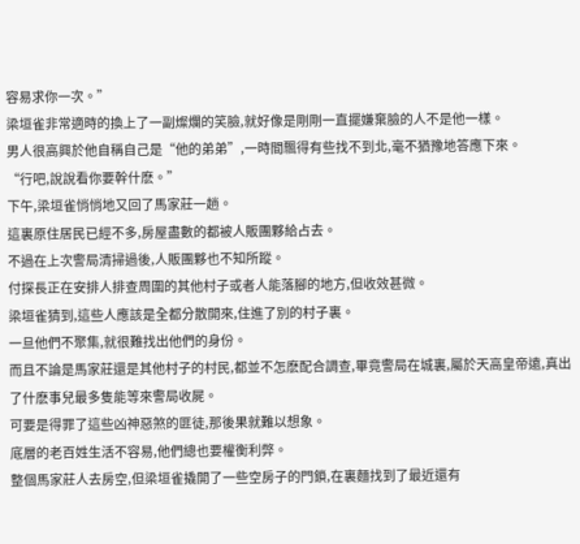容易求你一次。”
梁垣雀非常適時的換上了一副燦爛的笑臉,就好像是剛剛一直擺嫌棄臉的人不是他一樣。
男人很高興於他自稱自己是“他的弟弟”,一時間飄得有些找不到北,毫不猶豫地答應下來。
“行吧,說說看你要幹什麽。”
下午,梁垣雀悄悄地又回了馬家莊一趟。
這裏原住居民已經不多,房屋盡數的都被人販團夥給占去。
不過在上次警局清掃過後,人販團夥也不知所蹤。
付探長正在安排人排查周圍的其他村子或者人能落腳的地方,但收效甚微。
梁垣雀猜到,這些人應該是全都分散開來,住進了別的村子裏。
一旦他們不聚集,就很難找出他們的身份。
而且不論是馬家莊還是其他村子的村民,都並不怎麽配合調查,畢竟警局在城裏,屬於天高皇帝遠,真出了什麽事兒最多隻能等來警局收屍。
可要是得罪了這些凶神惡煞的匪徒,那後果就難以想象。
底層的老百姓生活不容易,他們總也要權衡利弊。
整個馬家莊人去房空,但梁垣雀撬開了一些空房子的門鎖,在裏麵找到了最近還有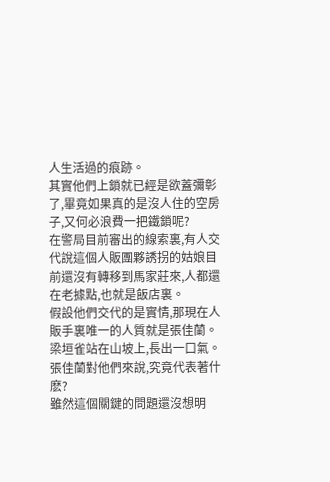人生活過的痕跡。
其實他們上鎖就已經是欲蓋彌彰了,畢竟如果真的是沒人住的空房子,又何必浪費一把鐵鎖呢?
在警局目前審出的線索裏,有人交代說這個人販團夥誘拐的姑娘目前還沒有轉移到馬家莊來,人都還在老據點,也就是飯店裏。
假設他們交代的是實情,那現在人販手裏唯一的人質就是張佳蘭。
梁垣雀站在山坡上,長出一口氣。
張佳蘭對他們來說,究竟代表著什麽?
雖然這個關鍵的問題還沒想明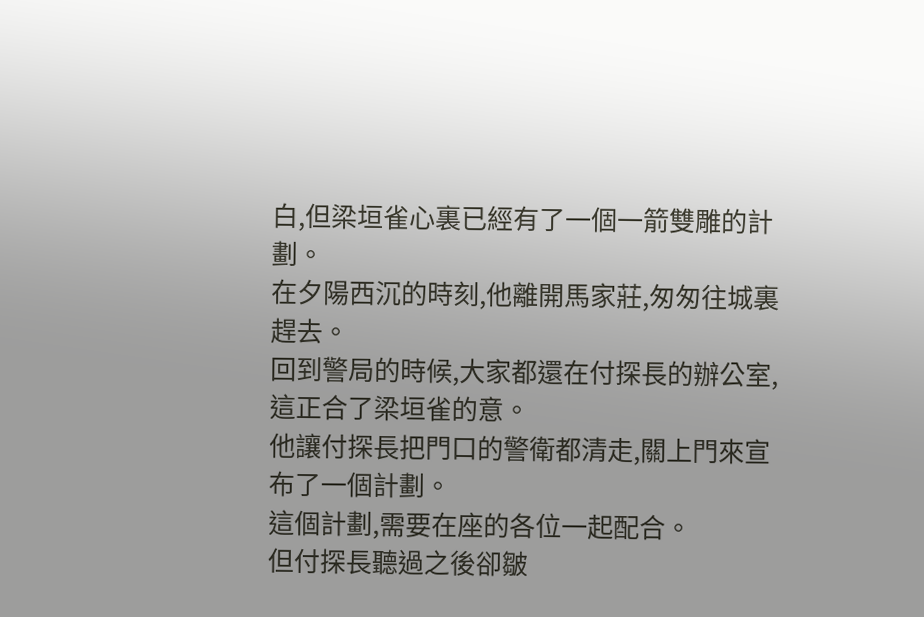白,但梁垣雀心裏已經有了一個一箭雙雕的計劃。
在夕陽西沉的時刻,他離開馬家莊,匆匆往城裏趕去。
回到警局的時候,大家都還在付探長的辦公室,這正合了梁垣雀的意。
他讓付探長把門口的警衛都清走,關上門來宣布了一個計劃。
這個計劃,需要在座的各位一起配合。
但付探長聽過之後卻皺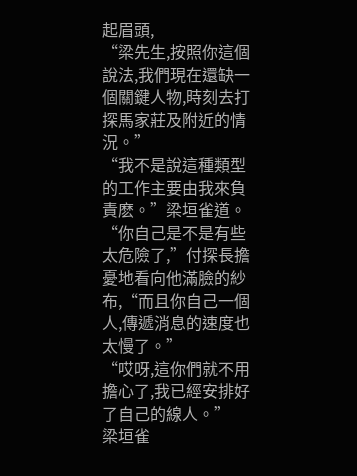起眉頭,
“梁先生,按照你這個說法,我們現在還缺一個關鍵人物,時刻去打探馬家莊及附近的情況。”
“我不是說這種類型的工作主要由我來負責麽。”梁垣雀道。
“你自己是不是有些太危險了,”付探長擔憂地看向他滿臉的紗布,“而且你自己一個人,傳遞消息的速度也太慢了。”
“哎呀,這你們就不用擔心了,我已經安排好了自己的線人。”
梁垣雀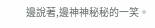邊說著,邊神神秘秘的一笑。